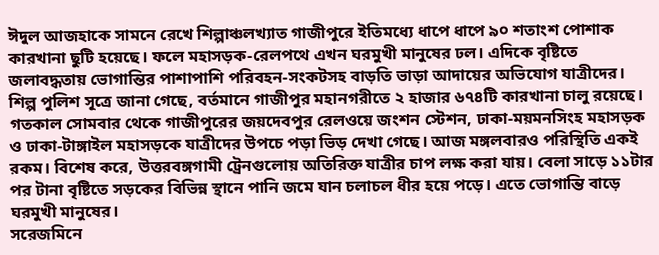ঈদুল আজহাকে সামনে রেখে শিল্পাঞ্চলখ্যাত গাজীপুরে ইতিমধ্যে ধাপে ধাপে ৯০ শতাংশ পোশাক কারখানা ছুটি হয়েছে। ফলে মহাসড়ক-রেলপথে এখন ঘরমুখী মানুষের ঢল। এদিকে বৃষ্টিতে জলাবদ্ধতায় ভোগান্তির পাশাপাশি পরিবহন-সংকটসহ বাড়তি ভাড়া আদায়ের অভিযোগ যাত্রীদের।
শিল্প পুলিশ সূত্রে জানা গেছে, বর্তমানে গাজীপুর মহানগরীতে ২ হাজার ৬৭৪টি কারখানা চালু রয়েছে।
গতকাল সোমবার থেকে গাজীপুরের জয়দেবপুর রেলওয়ে জংশন স্টেশন, ঢাকা-ময়মনসিংহ মহাসড়ক ও ঢাকা-টাঙ্গাইল মহাসড়কে যাত্রীদের উপচে পড়া ভিড় দেখা গেছে। আজ মঙ্গলবারও পরিস্থিতি একই রকম। বিশেষ করে, উত্তরবঙ্গগামী ট্রেনগুলোয় অতিরিক্ত যাত্রীর চাপ লক্ষ করা যায়। বেলা সাড়ে ১১টার পর টানা বৃষ্টিতে সড়কের বিভিন্ন স্থানে পানি জমে যান চলাচল ধীর হয়ে পড়ে। এতে ভোগান্তি বাড়ে ঘরমুখী মানুষের।
সরেজমিনে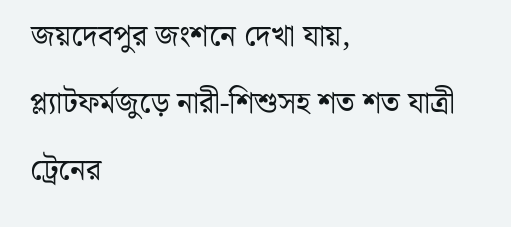জয়দেবপুর জংশনে দেখা যায়, প্ল্যাটফর্মজুড়ে নারী-শিশুসহ শত শত যাত্রী ট্রেনের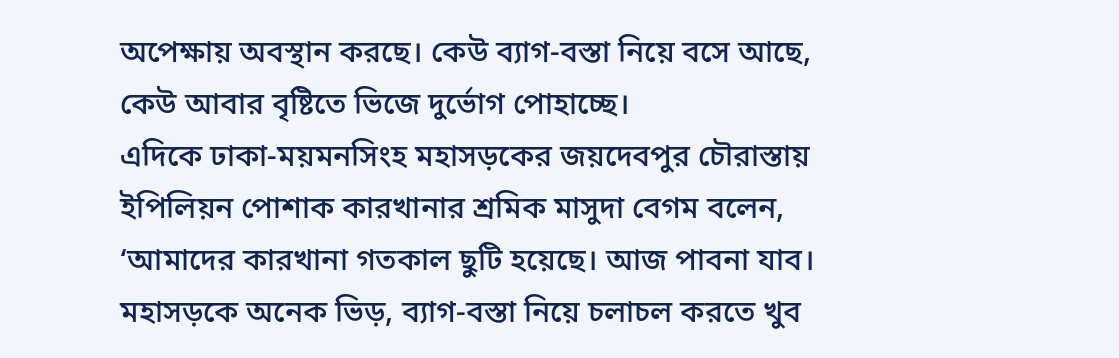অপেক্ষায় অবস্থান করছে। কেউ ব্যাগ-বস্তা নিয়ে বসে আছে, কেউ আবার বৃষ্টিতে ভিজে দুর্ভোগ পোহাচ্ছে।
এদিকে ঢাকা-ময়মনসিংহ মহাসড়কের জয়দেবপুর চৌরাস্তায় ইপিলিয়ন পোশাক কারখানার শ্রমিক মাসুদা বেগম বলেন, ‘আমাদের কারখানা গতকাল ছুটি হয়েছে। আজ পাবনা যাব। মহাসড়কে অনেক ভিড়, ব্যাগ-বস্তা নিয়ে চলাচল করতে খুব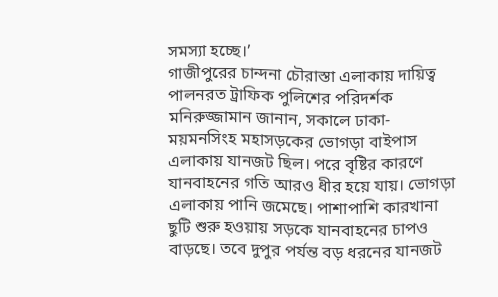সমস্যা হচ্ছে।’
গাজীপুরের চান্দনা চৌরাস্তা এলাকায় দায়িত্ব পালনরত ট্রাফিক পুলিশের পরিদর্শক মনিরুজ্জামান জানান, সকালে ঢাকা-ময়মনসিংহ মহাসড়কের ভোগড়া বাইপাস এলাকায় যানজট ছিল। পরে বৃষ্টির কারণে যানবাহনের গতি আরও ধীর হয়ে যায়। ভোগড়া এলাকায় পানি জমেছে। পাশাপাশি কারখানা ছুটি শুরু হওয়ায় সড়কে যানবাহনের চাপও বাড়ছে। তবে দুপুর পর্যন্ত বড় ধরনের যানজট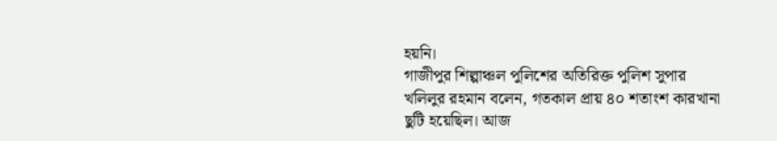হয়নি।
গাজীপুর শিল্পাঞ্চল পুলিশের অতিরিক্ত পুলিশ সুপার খলিলুর রহমান বলেন, গতকাল প্রায় ৪০ শতাংশ কারখানা ছুটি হয়েছিল। আজ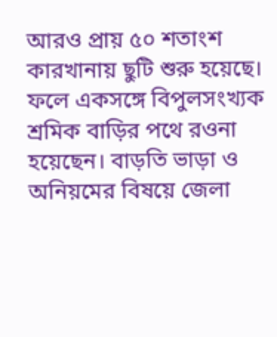আরও প্রায় ৫০ শতাংশ কারখানায় ছুটি শুরু হয়েছে। ফলে একসঙ্গে বিপুলসংখ্যক শ্রমিক বাড়ির পথে রওনা হয়েছেন। বাড়তি ভাড়া ও অনিয়মের বিষয়ে জেলা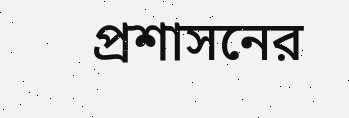প্রশাসনের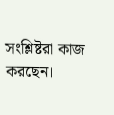সংশ্লিষ্টরা কাজ করছেন।